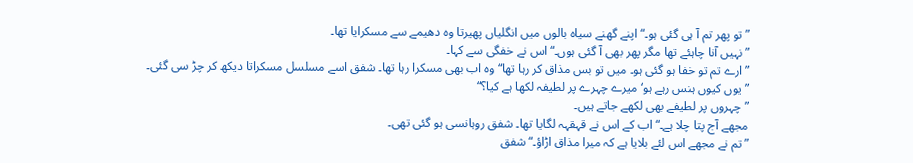”تو پھر تم آ ہی گئی ہو۔“ اپنے گھنے سیاہ بالوں میں انگلیاں پھیرتا وہ دھیمے سے مسکرایا تھا۔
”نہیں آنا چاہئے تھا مگر پھر بھی آ گئی ہوں۔“اس نے خفگی سے کہا۔
”ارے تم تو خفا ہو گئی ہو۔ میں تو بس مذاق کر رہا تھا“ وہ اب بھی مسکرا رہا تھا۔ شفق اسے مسلسل مسکراتا دیکھ کر چڑ سی گئی۔
”یوں کیوں ہنس رہے ہو‘ میرے چہرے پر لطیفہ لکھا ہے کیا؟“
”چہروں پر لطیفے بھی لکھے جاتے ہیں۔
مجھے آج پتا چلا ہے۔“ اب کے اس نے قہقہہ لگایا تھا۔ شفق روہانسی ہو گئی تھی۔
”تم نے مجھے اس لئے بلایا ہے کہ میرا مذاق اڑاؤ۔“ شفق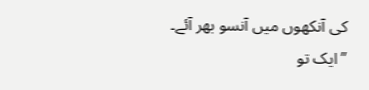کی آنکھوں میں آنسو بھر آئے۔
”ایک تو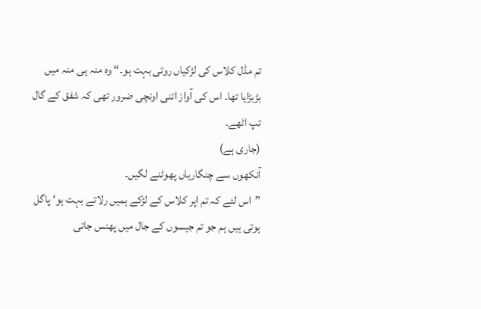تم مڈل کلاس کی لڑکیاں روتی بہت ہو۔“ وہ منہ ہی منہ میں بڑبڑایا تھا۔ اس کی آواز اتنی اونچی ضرور تھی کہ شفق کے گال تپ اٹھے۔
(جاری ہے)
آنکھوں سے چنگاریاں پھوٹنے لگیں۔
”اس لئے کہ تم اپر کلاس کے لڑکے ہمیں رلاتے بہت ہو‘ پاگل ہوتی ہیں ہم جو تم جیسوں کے جال میں پھنس جاتی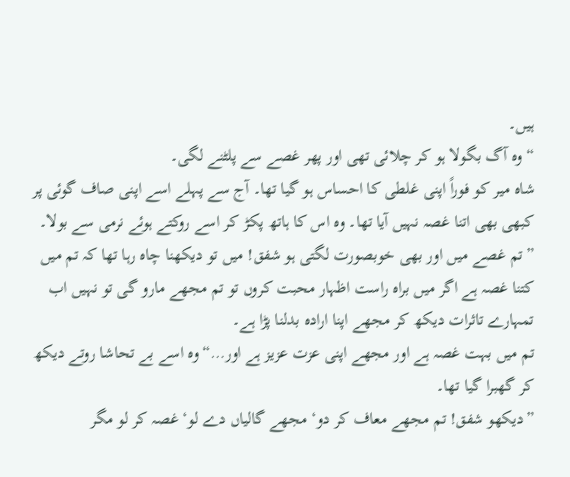ہیں۔
“ وہ آگ بگولا ہو کر چلائی تھی اور پھر غصے سے پلٹنے لگی۔
شاہ میر کو فوراً اپنی غلطی کا احساس ہو گیا تھا۔ آج سے پہلے اسے اپنی صاف گوئی پر کبھی بھی اتنا غصہ نہیں آیا تھا۔ وہ اس کا ہاتھ پکڑ کر اسے روکتے ہوئے نرمی سے بولا۔
”تم غصے میں اور بھی خوبصورت لگتی ہو شفق! میں تو دیکھنا چاہ رہا تھا کہ تم میں کتنا غصہ ہے اگر میں براہ راست اظہار محبت کروں تو تم مجھے مارو گی تو نہیں اب تمہارے تاثرات دیکھ کر مجھے اپنا ارادہ بدلنا پڑا ہے۔
تم میں بہت غصہ ہے اور مجھے اپنی عزت عزیز ہے اور…“ وہ اسے بے تحاشا روتے دیکھ کر گھبرا گیا تھا۔
”دیکھو شفق! تم مجھے معاف کر دو‘ مجھے گالیاں دے لو‘ غصہ کر لو مگر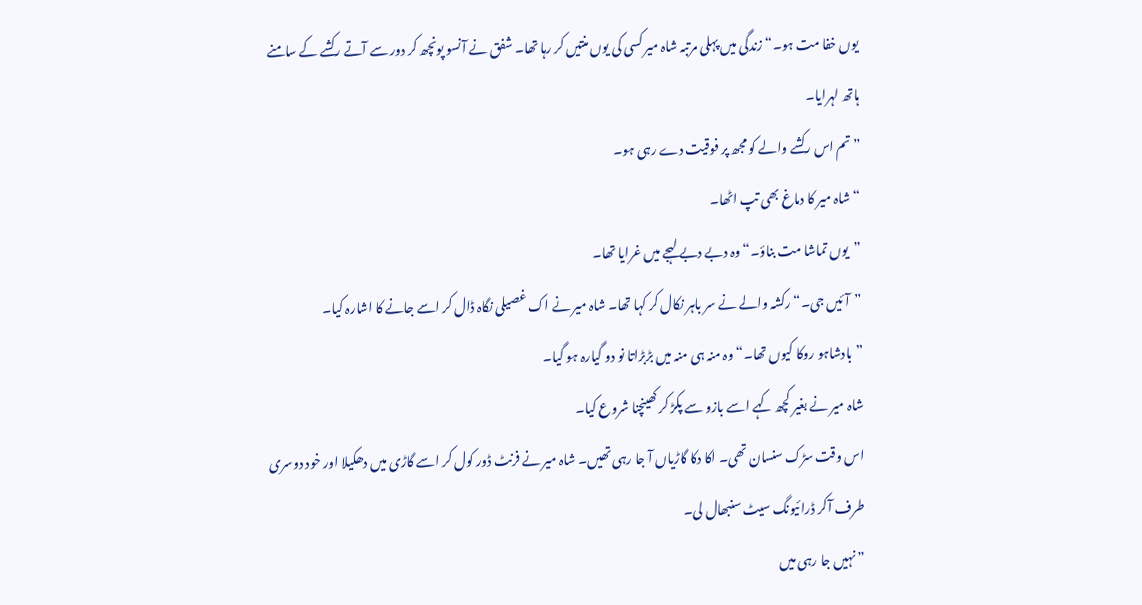یوں خفا مت ہو۔“ زندگی میں پہلی مرتبہ شاہ میر کسی کی یوں منتیں کر رہا تھا۔ شفق نے آنسو پونچھ کر دور سے آتے رکشے کے سامنے ہاتھ لہرایا۔
”تم اس رکشے والے کو مجھ پر فوقیت دے رہی ہو۔
“ شاہ میر کا دماغ بھی تپ اٹھا۔
”یوں تماشا مت بناؤ۔“ وہ دبے دبے لہجے میں غرایا تھا۔
”آئیں جی۔“ رکشہ والے نے سر باہر نکال کر کہا تھا۔ شاہ میر نے اک غصیلی نگاہ ڈال کر اسے جانے کا اشارہ کیا۔
”بادشاہو روکا کیوں تھا۔“ وہ منہ ہی منہ میں بڑبڑاتا نو دو گیارہ ہو گیا۔
شاہ میر نے بغیر کچھ کہے اسے بازو سے پکڑ کر کھینچنا شروع کیا۔
اس وقت سڑک سنسان تھی۔ اکا دکا گاڑیاں آ جا رہی تھیں۔ شاہ میر نے فرنٹ ڈور کول کر اسے گاڑی میں دھکیلا اور خود دوسری طرف آکر ڈرائیونگ سیٹ سنبھال لی۔
”نہیں جا رہی میں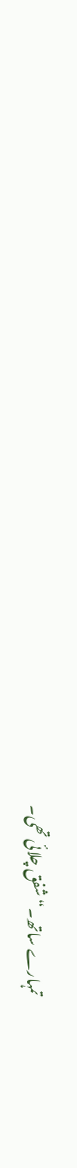تمہارے ساتھ۔“ شفق چلائی تھی۔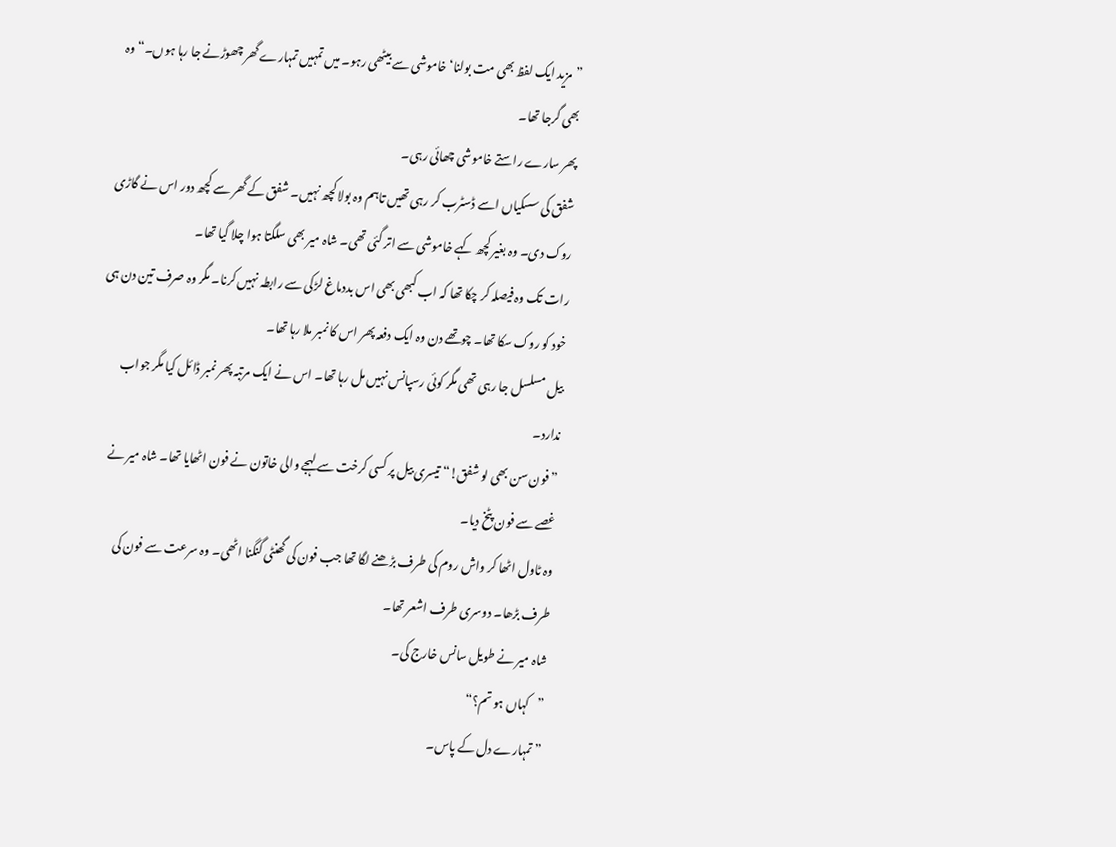”مزید ایک لفظ بھی مت بولنا‘ خاموشی سے بیٹھی رہو۔ میں تمہیں تمہارے گھر چھوڑنے جا رہا ہوں۔“ وہ بھی گرجا تھا۔
پھر سارے راستے خاموشی چھائی رہی۔
شفق کی سسکیاں اسے ڈسٹرب کر رہی تھیں تاہم وہ بولا کچھ نہیں۔ شفق کے گھر سے کچھ دور اس نے گاڑی روک دی۔ وہ بغیر کچھ کہے خاموشی سے اتر گئی تھی۔ شاہ میر بھی سلگتا ہوا چلا گیا تھا۔
رات تک وہ فیصلہ کر چکا تھا کہ اب کبھی بھی اس بددماغ لڑکی سے رابطہ نہیں کرنا۔ مگر وہ صرف تین دن ہی خود کو روک سکا تھا۔ چوتھے دن وہ ایک دفعہ پھر اس کا نمبر ملا رہا تھا۔
بیل مسلسل جا رہی تھی مگر کوئی رسپانس نہیں مل رہا تھا۔ اس نے ایک مرتبہ پھر نمبر ڈائل کیا مگر جواب ندارد۔
”فون سن بھی لو شفق!“ تیسری بیل پر کسی کرخت سے لہجے والی خاتون نے فون اٹھایا تھا۔ شاہ میر نے غصے سے فون پٹخ دیا۔
وہ ٹاول اٹھا کر واش روم کی طرف بڑھنے لگا تھا جب فون کی گھنٹی گنگنا اٹھی۔ وہ سرعت سے فون کی طرف بڑھا۔ دوسری طرف اشعر تھا۔
شاہ میر نے طویل سانس خارج کی۔
”کہاں ہو تم؟“
”تمہارے دل کے پاس۔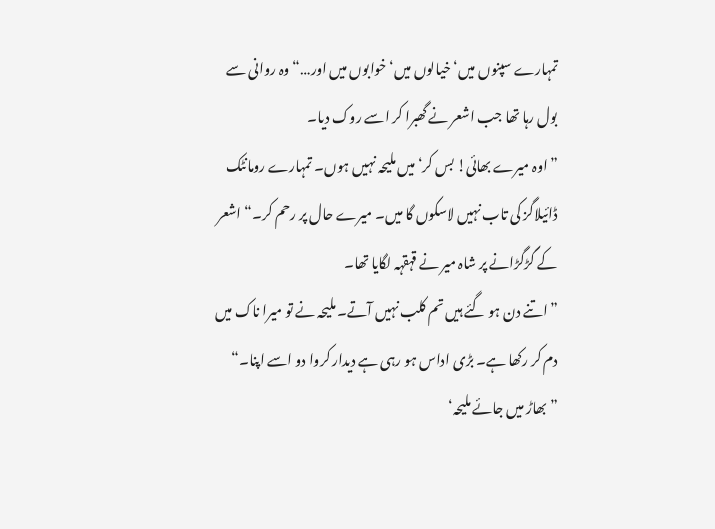تمہارے سپنوں میں‘ خیالوں میں‘ خوابوں میں اور…“ وہ روانی سے بول رہا تھا جب اشعر نے گھبرا کر اسے روک دیا۔
”اوہ میرے بھائی! بس کر‘ میں ملیحہ نہیں ہوں۔ تمہارے رومانٹک ڈائیلاگز کی تاب نہیں لاسکوں گا میں۔ میرے حال پر رحم کر۔“ اشعر کے گڑگڑانے پر شاہ میر نے قہقہہ لگایا تھا۔
”اتنے دن ہو گئے ہیں تم کلب نہیں آتے۔ ملیحہ نے تو میرا ناک میں دم کر رکھا ہے۔ بڑی اداس ہو رہی ہے دیدار کروا دو اسے اپنا۔“
”بھاڑ میں جائے ملیحہ‘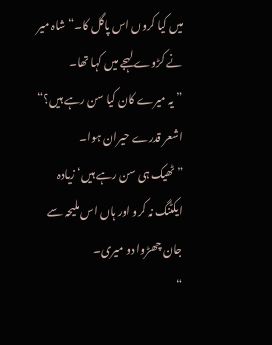میں کیا کروں اس پاگل کا۔“ شاہ میر نے کڑوے لہجے میں کہا تھا۔
”یہ میرے کان کیا سن رہے ہیں؟“ اشعر قدرے حیران ہوا۔
”ٹھیک ہی سن رہے ہیں‘ زیادہ ایکٹنگ نہ کرو اور ہاں اس ملیحہ سے جان چھڑوا دو میری۔
“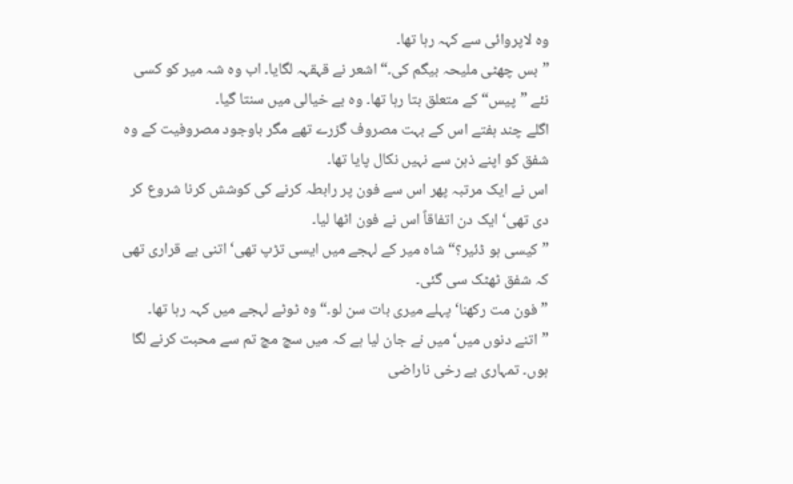وہ لاپروائی سے کہہ رہا تھا۔
”بس چھٹی ملیحہ بیگم کی۔“ اشعر نے قہقہہ لگایا۔ اب وہ شہ میر کو کسی نئے ”پیس“ کے متعلق بتا رہا تھا۔ وہ بے خیالی میں سنتا گیا۔
اگلے چند ہفتے اس کے بہت مصروف گزرے تھے مگر باوجود مصروفیت کے وہ شفق کو اپنے ذہن سے نہیں نکال پایا تھا۔
اس نے ایک مرتبہ پھر اس سے فون پر رابطہ کرنے کی کوشش کرنا شروع کر دی تھی‘ ایک دن اتفاقاً اس نے فون اٹھا لیا۔
”کیسی ہو ڈئیر؟“ شاہ میر کے لہجے میں ایسی تڑپ تھی‘ اتنی بے قراری تھی کہ شفق ٹھٹک سی گئی۔
”فون مت رکھنا‘ پہلے میری بات سن لو۔“ وہ ٹوٹے لہجے میں کہہ رہا تھا۔
”اتنے دنوں میں‘ میں نے جان لیا ہے کہ میں سچ مچ تم سے محبت کرنے لگا ہوں۔ تمہاری بے رخی ناراضی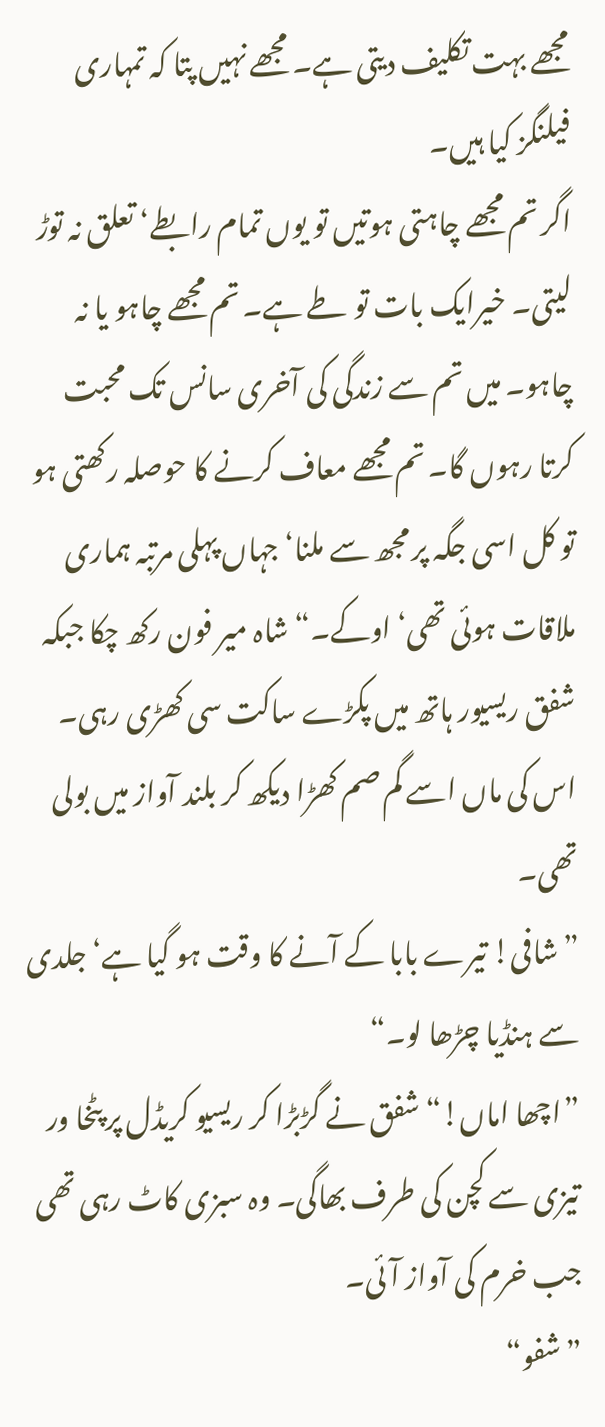مجھے بہت تکلیف دیتی ہے۔ مجھے نہیں پتا کہ تمہاری فیلنگز کیا ہیں۔
اگر تم مجھے چاہتی ہوتیں تو یوں تمام رابطے‘ تعلق نہ توڑ لیتی۔ خیرایک بات تو طے ہے۔ تم مجھے چاہو یا نہ چاہو۔ میں تم سے زندگی کی آخری سانس تک محبت کرتا رہوں گا۔ تم مجھے معاف کرنے کا حوصلہ رکھتی ہو تو کل اسی جگہ پر مجھ سے ملنا‘ جہاں پہلی مرتبہ ہماری ملاقات ہوئی تھی‘ اوکے۔“ شاہ میر فون رکھ چکا جبکہ شفق ریسیور ہاتھ میں پکڑے ساکت سی کھڑی رہی۔
اس کی ماں اسے گم صم کھڑا دیکھ کر بلند آواز میں بولی تھی۔
”شافی! تیرے بابا کے آنے کا وقت ہو گیا ہے‘ جلدی سے ہنڈیا چڑھا لو۔“
”اچھا اماں!“ شفق نے گڑبڑا کر ریسیو کریڈل پر پٹخا ور تیزی سے کچن کی طرف بھاگی۔ وہ سبزی کاٹ رہی تھی جب خرم کی آواز آئی۔
”شفو“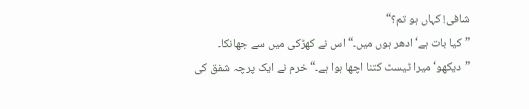شافی! کہاں ہو تم؟“
”کیا بات ہے‘ ادھر ہوں میں۔“ اس نے کھڑکی میں سے جھانکا۔
”دیکھو‘ میرا ٹیسٹ کتنا اچھا ہوا ہے۔“ خرم نے ایک پرچہ شفق کی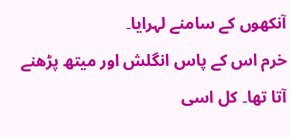آنکھوں کے سامنے لہرایا۔
خرم اس کے پاس انگلش اور میتھ پڑھنے آتا تھا۔ کل اسی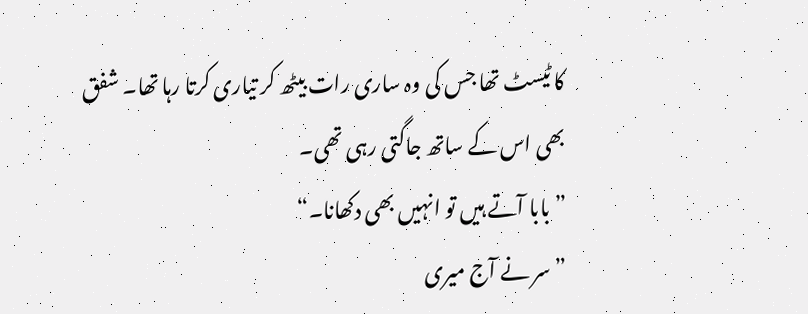کا ٹیسٹ تھا جس کی وہ ساری رات بیٹھ کر تیاری کرتا رہا تھا۔ شفق بھی اس کے ساتھ جاگتی رہی تھی۔
”بابا آتے ہیں تو انہیں بھی دکھانا۔“
”سر نے آج میری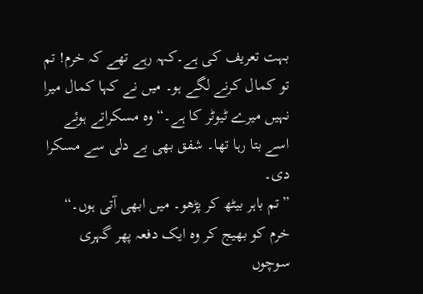بہت تعریف کی ہے۔کہہ رہے تھے کہ خرم! تم تو کمال کرنے لگے ہو۔ میں نے کہا کمال میرا نہیں میرے ٹیوٹر کا ہے۔“ وہ مسکراتے ہوئے اسے بتا رہا تھا۔ شفق بھی بے دلی سے مسکرا دی۔
”تم باہر بیٹھ کر پڑھو۔ میں ابھی آتی ہوں۔“ خرم کو بھیج کر وہ ایک دفعہ پھر گہری سوچوں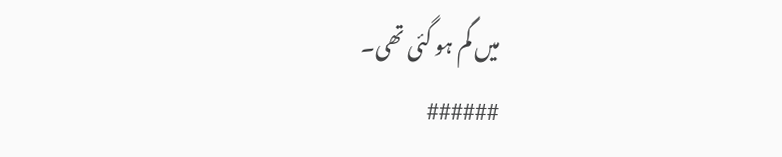میں گم ہو گئی تھی۔
######